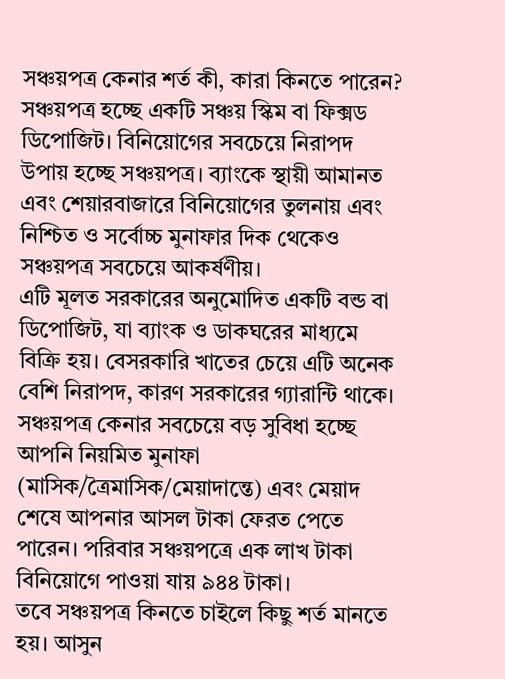সঞ্চয়পত্র কেনার শর্ত কী, কারা কিনতে পারেন?
সঞ্চয়পত্র হচ্ছে একটি সঞ্চয় স্কিম বা ফিক্সড ডিপোজিট। বিনিয়োগের সবচেয়ে নিরাপদ উপায় হচ্ছে সঞ্চয়পত্র। ব্যাংকে স্থায়ী আমানত এবং শেয়ারবাজারে বিনিয়োগের তুলনায় এবং নিশ্চিত ও সর্বোচ্চ মুনাফার দিক থেকেও সঞ্চয়পত্র সবচেয়ে আকর্ষণীয়।
এটি মূলত সরকারের অনুমোদিত একটি বন্ড বা ডিপোজিট, যা ব্যাংক ও ডাকঘরের মাধ্যমে বিক্রি হয়। বেসরকারি খাতের চেয়ে এটি অনেক বেশি নিরাপদ, কারণ সরকারের গ্যারান্টি থাকে। সঞ্চয়পত্র কেনার সবচেয়ে বড় সুবিধা হচ্ছে আপনি নিয়মিত মুনাফা (মাসিক/ত্রৈমাসিক/মেয়াদান্তে) এবং মেয়াদ শেষে আপনার আসল টাকা ফেরত পেতে পারেন। পরিবার সঞ্চয়পত্রে এক লাখ টাকা বিনিয়োগে পাওয়া যায় ৯৪৪ টাকা।
তবে সঞ্চয়পত্র কিনতে চাইলে কিছু শর্ত মানতে হয়। আসুন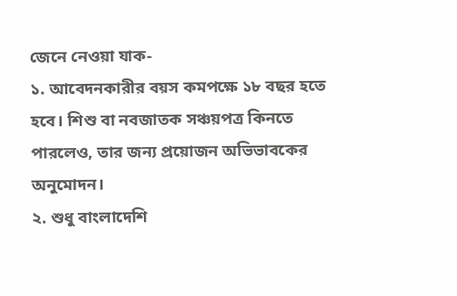জেনে নেওয়া যাক-
১. আবেদনকারীর বয়স কমপক্ষে ১৮ বছর হতে হবে। শিশু বা নবজাতক সঞ্চয়পত্র কিনতে পারলেও, তার জন্য প্রয়োজন অভিভাবকের অনুমোদন।
২. শুধু বাংলাদেশি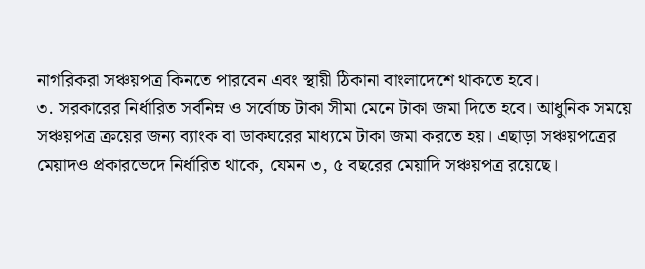নাগরিকরা সঞ্চয়পত্র কিনতে পারবেন এবং স্থায়ী ঠিকানা বাংলাদেশে থাকতে হবে।
৩. সরকারের নির্ধারিত সর্বনিম্ন ও সর্বোচ্চ টাকা সীমা মেনে টাকা জমা দিতে হবে। আধুনিক সময়ে সঞ্চয়পত্র ক্রয়ের জন্য ব্যাংক বা ডাকঘরের মাধ্যমে টাকা জমা করতে হয়। এছাড়া সঞ্চয়পত্রের মেয়াদও প্রকারভেদে নির্ধারিত থাকে, যেমন ৩, ৫ বছরের মেয়াদি সঞ্চয়পত্র রয়েছে।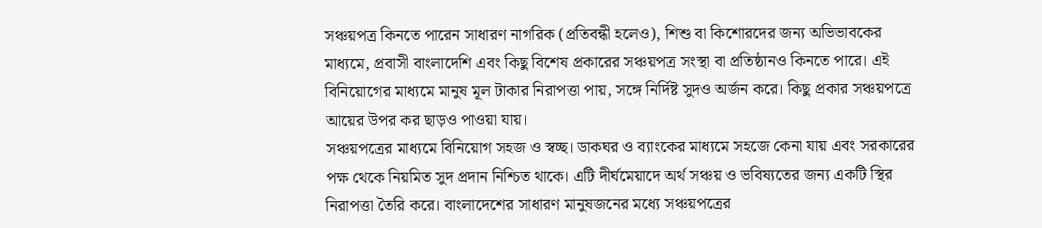সঞ্চয়পত্র কিনতে পারেন সাধারণ নাগরিক (প্রতিবন্ধী হলেও), শিশু বা কিশোরদের জন্য অভিভাবকের মাধ্যমে, প্রবাসী বাংলাদেশি এবং কিছু বিশেষ প্রকারের সঞ্চয়পত্র সংস্থা বা প্রতিষ্ঠানও কিনতে পারে। এই বিনিয়োগের মাধ্যমে মানুষ মূল টাকার নিরাপত্তা পায়, সঙ্গে নির্দিষ্ট সুদও অর্জন করে। কিছু প্রকার সঞ্চয়পত্রে আয়ের উপর কর ছাড়ও পাওয়া যায়।
সঞ্চয়পত্রের মাধ্যমে বিনিয়োগ সহজ ও স্বচ্ছ। ডাকঘর ও ব্যাংকের মাধ্যমে সহজে কেনা যায় এবং সরকারের পক্ষ থেকে নিয়মিত সুদ প্রদান নিশ্চিত থাকে। এটি দীর্ঘমেয়াদে অর্থ সঞ্চয় ও ভবিষ্যতের জন্য একটি স্থির নিরাপত্তা তৈরি করে। বাংলাদেশের সাধারণ মানুষজনের মধ্যে সঞ্চয়পত্রের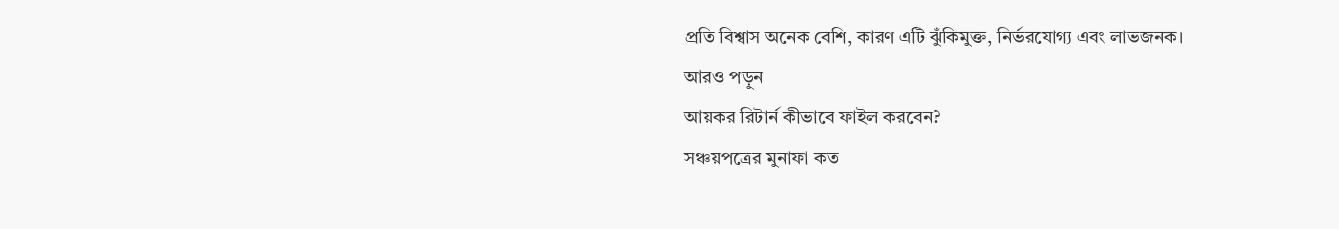প্রতি বিশ্বাস অনেক বেশি, কারণ এটি ঝুঁকিমুক্ত, নির্ভরযোগ্য এবং লাভজনক।
আরও পড়ুন
আয়কর রিটার্ন কীভাবে ফাইল করবেন?
সঞ্চয়পত্রের মুনাফা কত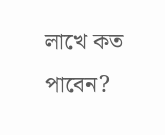লাখে কত পাবেন?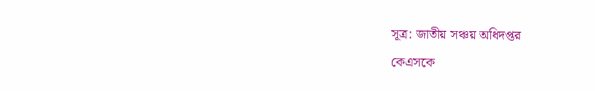সূত্র: জাতীয় সঞ্চয় অধিদপ্তর
কেএসকে